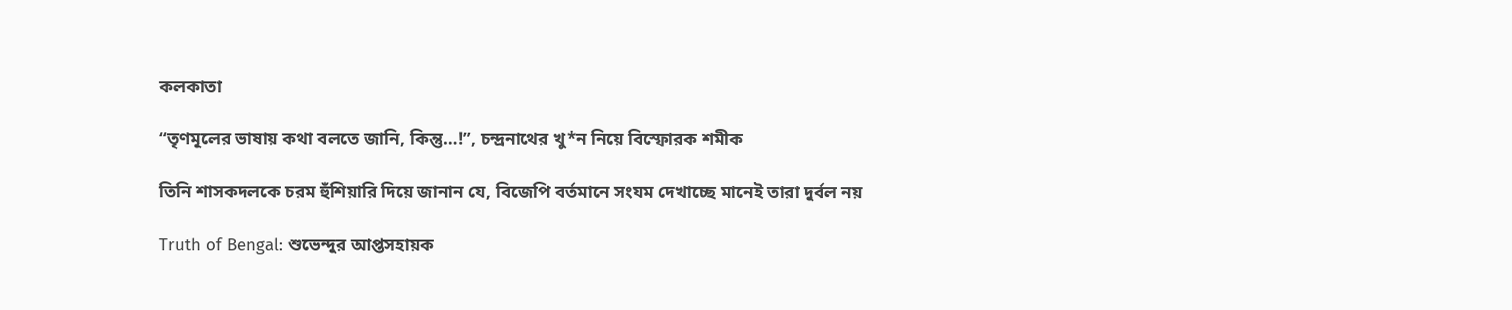কলকাতা

“তৃণমূলের ভাষায় কথা বলতে জানি, কিন্তু…!”, চন্দ্রনাথের খু*ন নিয়ে বিস্ফোরক শমীক

তিনি শাসকদলকে চরম হুঁশিয়ারি দিয়ে জানান যে, বিজেপি বর্তমানে সংযম দেখাচ্ছে মানেই তারা দুর্বল নয়

Truth of Bengal: শুভেন্দুর আপ্তসহায়ক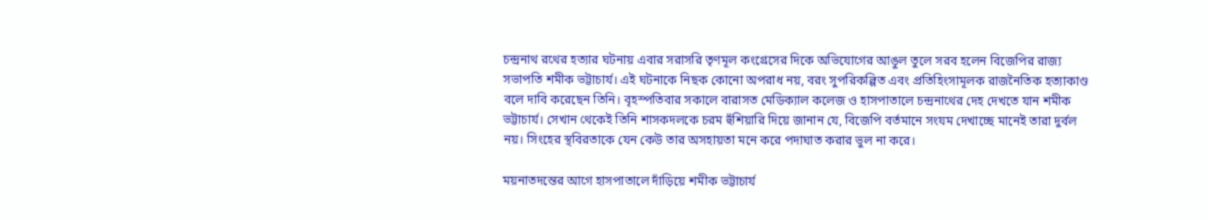চন্দ্রনাথ রথের হত্যার ঘটনায় এবার সরাসরি তৃণমূল কংগ্রেসের দিকে অভিযোগের আঙুল তুলে সরব হলেন বিজেপির রাজ্য সভাপতি শমীক ভট্টাচার্য। এই ঘটনাকে নিছক কোনো অপরাধ নয়, বরং সুপরিকল্পিত এবং প্রতিহিংসামূলক রাজনৈতিক হত্যাকাণ্ড বলে দাবি করেছেন তিনি। বৃহস্পতিবার সকালে বারাসত মেডিক্যাল কলেজ ও হাসপাতালে চন্দ্রনাথের দেহ দেখতে যান শমীক ভট্টাচার্য। সেখান থেকেই তিনি শাসকদলকে চরম হুঁশিয়ারি দিয়ে জানান যে, বিজেপি বর্তমানে সংযম দেখাচ্ছে মানেই তারা দুর্বল নয়। সিংহের স্থবিরতাকে যেন কেউ তার অসহায়তা মনে করে পদাঘাত করার ভুল না করে।

ময়নাতদন্তের আগে হাসপাতালে দাঁড়িয়ে শমীক ভট্টাচার্য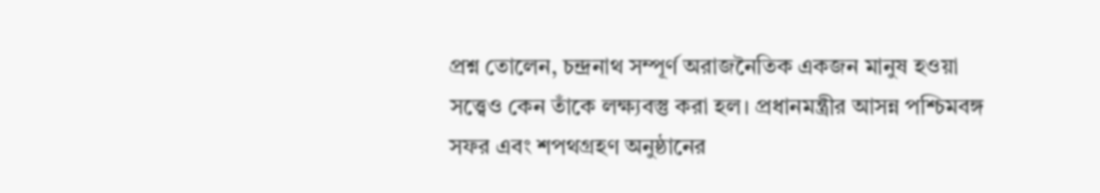প্রশ্ন তোলেন, চন্দ্রনাথ সম্পূর্ণ অরাজনৈতিক একজন মানুষ হওয়া সত্ত্বেও কেন তাঁকে লক্ষ্যবস্তু করা হল। প্রধানমন্ত্রীর আসন্ন পশ্চিমবঙ্গ সফর এবং শপথগ্রহণ অনুষ্ঠানের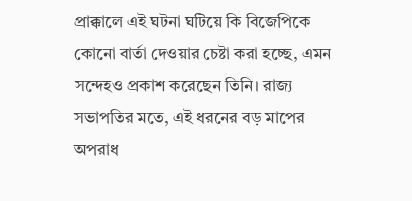প্রাক্কালে এই ঘটনা ঘটিয়ে কি বিজেপিকে কোনো বার্তা দেওয়ার চেষ্টা করা হচ্ছে, এমন সন্দেহও প্রকাশ করেছেন তিনি। রাজ্য সভাপতির মতে, এই ধরনের বড় মাপের অপরাধ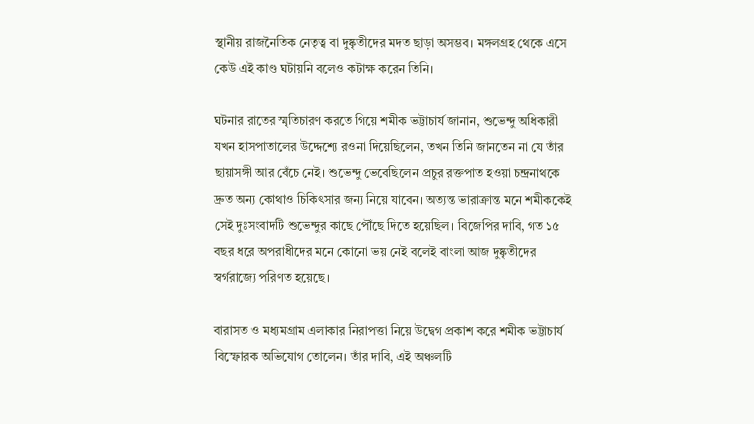স্থানীয় রাজনৈতিক নেতৃত্ব বা দুষ্কৃতীদের মদত ছাড়া অসম্ভব। মঙ্গলগ্রহ থেকে এসে কেউ এই কাণ্ড ঘটায়নি বলেও কটাক্ষ করেন তিনি।

ঘটনার রাতের স্মৃতিচারণ করতে গিয়ে শমীক ভট্টাচার্য জানান, শুভেন্দু অধিকারী যখন হাসপাতালের উদ্দেশ্যে রওনা দিয়েছিলেন, তখন তিনি জানতেন না যে তাঁর ছায়াসঙ্গী আর বেঁচে নেই। শুভেন্দু ভেবেছিলেন প্রচুর রক্তপাত হওয়া চন্দ্রনাথকে দ্রুত অন্য কোথাও চিকিৎসার জন্য নিয়ে যাবেন। অত্যন্ত ভারাক্রান্ত মনে শমীককেই সেই দুঃসংবাদটি শুভেন্দুর কাছে পৌঁছে দিতে হয়েছিল। বিজেপির দাবি, গত ১৫ বছর ধরে অপরাধীদের মনে কোনো ভয় নেই বলেই বাংলা আজ দুষ্কৃতীদের স্বর্গরাজ্যে পরিণত হয়েছে।

বারাসত ও মধ্যমগ্রাম এলাকার নিরাপত্তা নিয়ে উদ্বেগ প্রকাশ করে শমীক ভট্টাচার্য বিস্ফোরক অভিযোগ তোলেন। তাঁর দাবি, এই অঞ্চলটি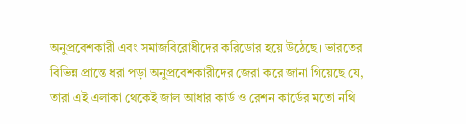অনুপ্রবেশকারী এবং সমাজবিরোধীদের করিডোর হয়ে উঠেছে। ভারতের বিভিন্ন প্রান্তে ধরা পড়া অনুপ্রবেশকারীদের জেরা করে জানা গিয়েছে যে, তারা এই এলাকা থেকেই জাল আধার কার্ড ও রেশন কার্ডের মতো নথি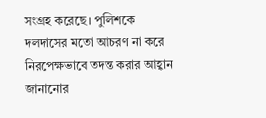সংগ্রহ করেছে। পুলিশকে দলদাসের মতো আচরণ না করে নিরপেক্ষভাবে তদন্ত করার আহ্বান জানানোর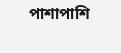পাশাপাশি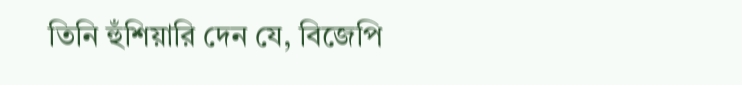তিনি হুঁশিয়ারি দেন যে, বিজেপি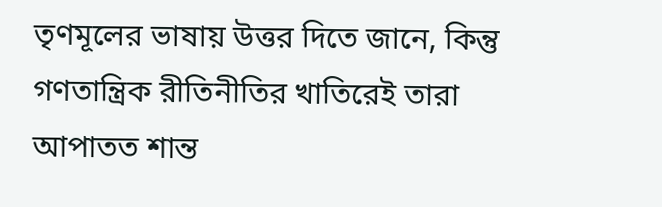তৃণমূলের ভাষায় উত্তর দিতে জানে, কিন্তু গণতান্ত্রিক রীতিনীতির খাতিরেই তারা আপাতত শান্ত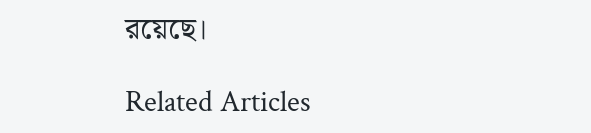রয়েছে।

Related Articles